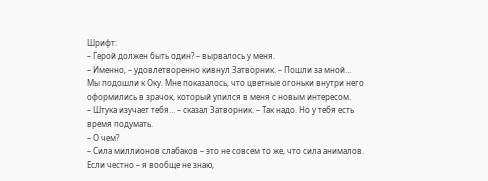Шрифт:
– Герой должен быть один? – вырвалось у меня.
– Именно, – удовлетворенно кивнул Затворник. – Пошли за мной…
Мы подошли к Оку. Мне показалось, что цветные огоньки внутри него оформились в зрачок, который упился в меня с новым интересом.
– Штука изучает тебя… – сказал Затворник. – Так надо. Но у тебя есть время подумать.
– О чем?
– Сила миллионов слабаков – это не совсем то же, что сила анималов. Если честно – я вообще не знаю,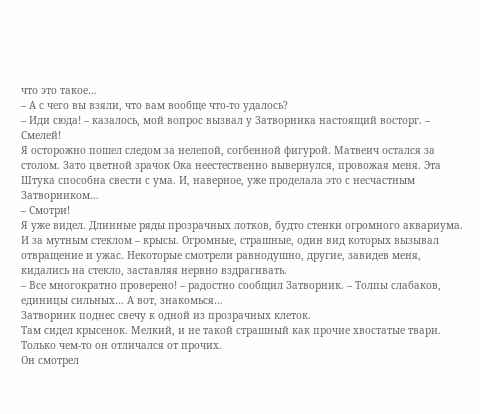что это такое…
– А с чего вы взяли, что вам вообще что-то удалось?
– Иди сюда! – казалось, мой вопрос вызвал у Затворника настоящий восторг. – Смелей!
Я осторожно пошел следом за нелепой, согбенной фигурой. Матвеич остался за столом. Зато цветной зрачок Ока неестественно вывернулся, провожая меня. Эта Штука способна свести с ума. И, наверное, уже проделала это с несчастным Затворником…
– Смотри!
Я уже видел. Длинные ряды прозрачных лотков, будто стенки огромного аквариума. И за мутным стеклом – крысы. Огромные, страшные, один вид которых вызывал отвращение и ужас. Некоторые смотрели равнодушно, другие, завидев меня, кидались на стекло, заставляя нервно вздрагивать.
– Все многократно проверено! – радостно сообщил Затворник. – Толпы слабаков, единицы сильных… А вот, знакомься…
Затворник поднес свечу к одной из прозрачных клеток.
Там сидел крысенок. Мелкий, и не такой страшный как прочие хвостатые твари. Только чем-то он отличался от прочих.
Он смотрел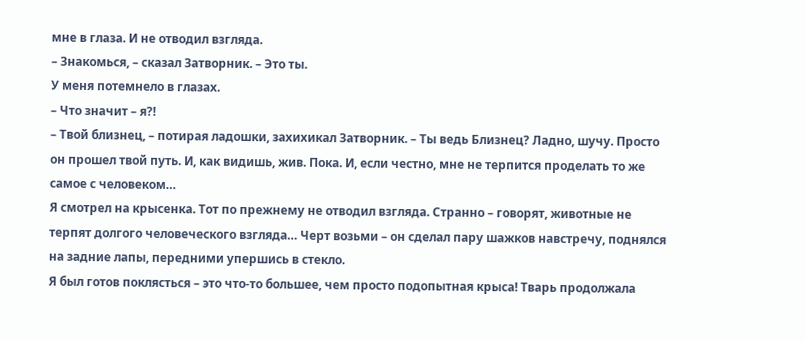мне в глаза. И не отводил взгляда.
– Знакомься, – сказал Затворник. – Это ты.
У меня потемнело в глазах.
– Что значит – я?!
– Твой близнец, – потирая ладошки, захихикал Затворник. – Ты ведь Близнец? Ладно, шучу. Просто он прошел твой путь. И, как видишь, жив. Пока. И, если честно, мне не терпится проделать то же самое с человеком…
Я смотрел на крысенка. Тот по прежнему не отводил взгляда. Странно – говорят, животные не терпят долгого человеческого взгляда… Черт возьми – он сделал пару шажков навстречу, поднялся на задние лапы, передними упершись в стекло.
Я был готов поклясться – это что-то большее, чем просто подопытная крыса! Тварь продолжала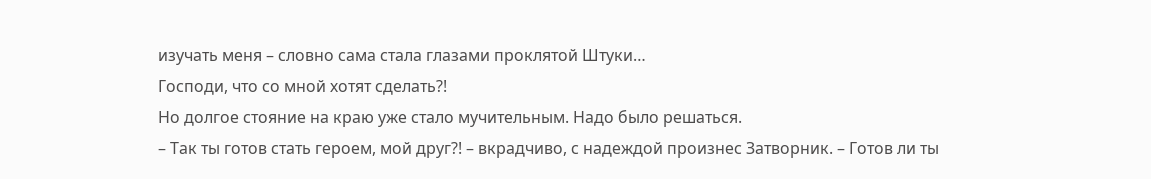изучать меня – словно сама стала глазами проклятой Штуки…
Господи, что со мной хотят сделать?!
Но долгое стояние на краю уже стало мучительным. Надо было решаться.
– Так ты готов стать героем, мой друг?! – вкрадчиво, с надеждой произнес Затворник. – Готов ли ты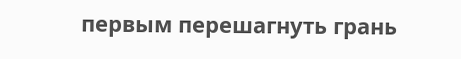первым перешагнуть грань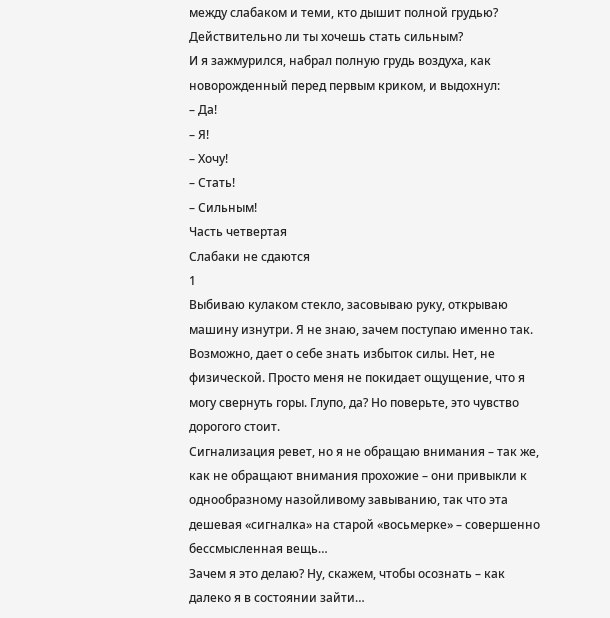между слабаком и теми, кто дышит полной грудью? Действительно ли ты хочешь стать сильным?
И я зажмурился, набрал полную грудь воздуха, как новорожденный перед первым криком, и выдохнул:
– Да!
– Я!
– Хочу!
– Стать!
– Сильным!
Часть четвертая
Слабаки не сдаются
1
Выбиваю кулаком стекло, засовываю руку, открываю машину изнутри. Я не знаю, зачем поступаю именно так. Возможно, дает о себе знать избыток силы. Нет, не физической. Просто меня не покидает ощущение, что я могу свернуть горы. Глупо, да? Но поверьте, это чувство дорогого стоит.
Сигнализация ревет, но я не обращаю внимания – так же, как не обращают внимания прохожие – они привыкли к однообразному назойливому завыванию, так что эта дешевая «сигналка» на старой «восьмерке» – совершенно бессмысленная вещь…
Зачем я это делаю? Ну, скажем, чтобы осознать – как далеко я в состоянии зайти…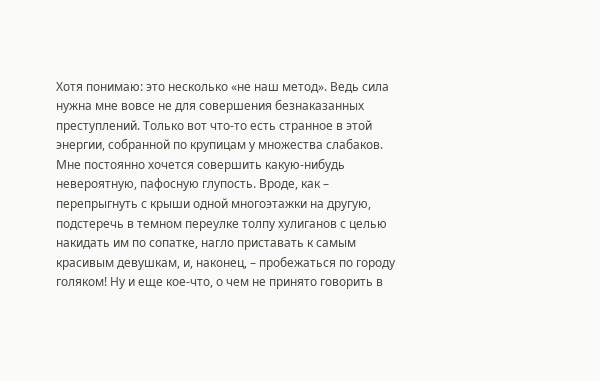Хотя понимаю: это несколько «не наш метод». Ведь сила нужна мне вовсе не для совершения безнаказанных преступлений. Только вот что-то есть странное в этой энергии, собранной по крупицам у множества слабаков.
Мне постоянно хочется совершить какую-нибудь невероятную, пафосную глупость. Вроде, как – перепрыгнуть с крыши одной многоэтажки на другую, подстеречь в темном переулке толпу хулиганов с целью накидать им по сопатке, нагло приставать к самым красивым девушкам, и, наконец, – пробежаться по городу голяком! Ну и еще кое-что, о чем не принято говорить в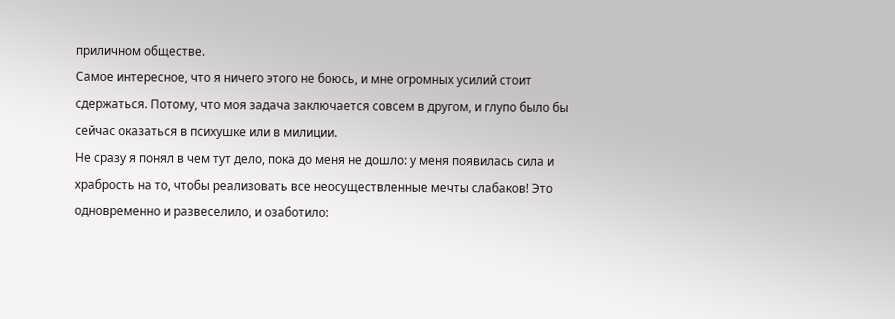приличном обществе.
Самое интересное, что я ничего этого не боюсь, и мне огромных усилий стоит сдержаться. Потому, что моя задача заключается совсем в другом, и глупо было бы сейчас оказаться в психушке или в милиции.
Не сразу я понял в чем тут дело, пока до меня не дошло: у меня появилась сила и храбрость на то, чтобы реализовать все неосуществленные мечты слабаков! Это одновременно и развеселило, и озаботило: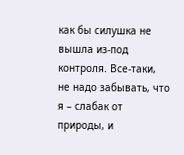как бы силушка не вышла из-под контроля. Все-таки, не надо забывать, что я – слабак от природы, и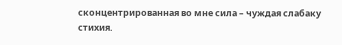сконцентрированная во мне сила – чуждая слабаку стихия.